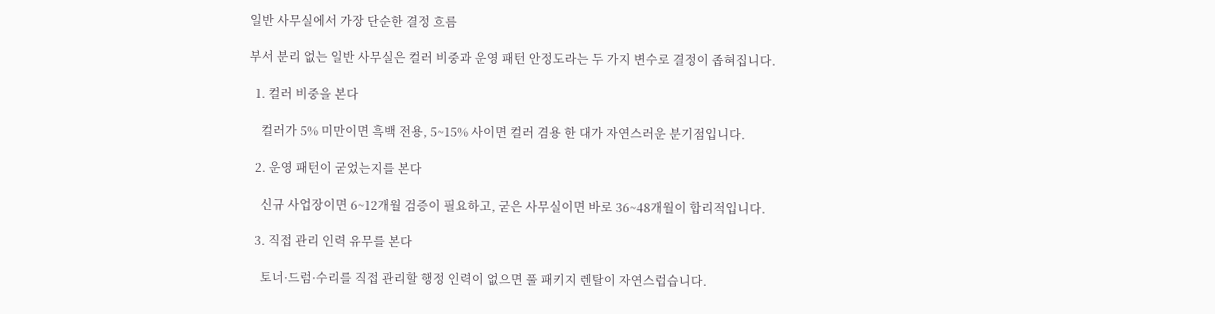일반 사무실에서 가장 단순한 결정 흐름

부서 분리 없는 일반 사무실은 컬러 비중과 운영 패턴 안정도라는 두 가지 변수로 결정이 좁혀집니다.

  1. 컬러 비중을 본다

    컬러가 5% 미만이면 흑백 전용, 5~15% 사이면 컬러 겸용 한 대가 자연스러운 분기점입니다.

  2. 운영 패턴이 굳었는지를 본다

    신규 사업장이면 6~12개월 검증이 필요하고, 굳은 사무실이면 바로 36~48개월이 합리적입니다.

  3. 직접 관리 인력 유무를 본다

    토너·드럼·수리를 직접 관리할 행정 인력이 없으면 풀 패키지 렌탈이 자연스럽습니다.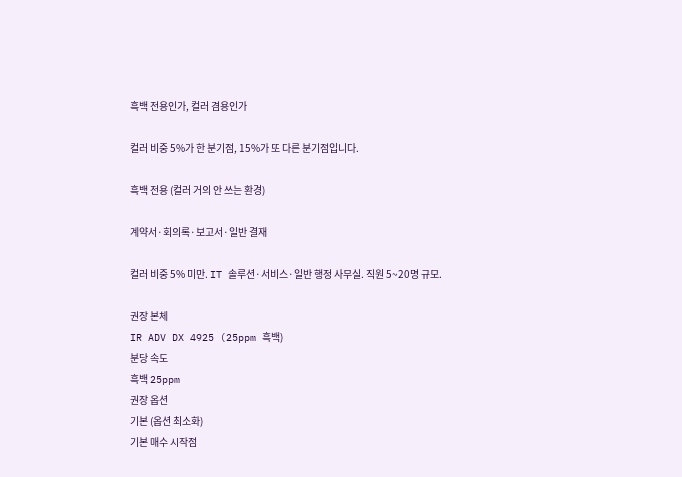흑백 전용인가, 컬러 겸용인가

컬러 비중 5%가 한 분기점, 15%가 또 다른 분기점입니다.

흑백 전용 (컬러 거의 안 쓰는 환경)

계약서·회의록·보고서·일반 결재

컬러 비중 5% 미만. IT 솔루션·서비스·일반 행정 사무실. 직원 5~20명 규모.

권장 본체
IR ADV DX 4925 (25ppm 흑백)
분당 속도
흑백 25ppm
권장 옵션
기본 (옵션 최소화)
기본 매수 시작점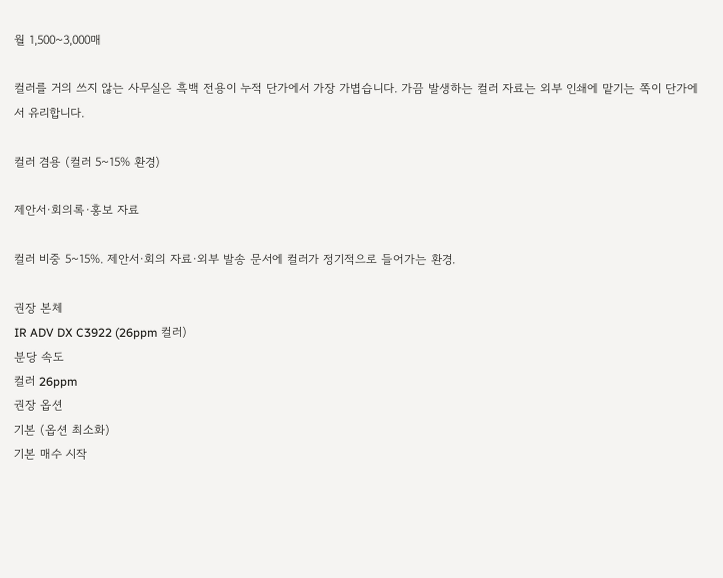월 1,500~3,000매

컬러를 거의 쓰지 않는 사무실은 흑백 전용이 누적 단가에서 가장 가볍습니다. 가끔 발생하는 컬러 자료는 외부 인쇄에 맡기는 쪽이 단가에서 유리합니다.

컬러 겸용 (컬러 5~15% 환경)

제안서·회의록·홍보 자료

컬러 비중 5~15%. 제안서·회의 자료·외부 발송 문서에 컬러가 정기적으로 들어가는 환경.

권장 본체
IR ADV DX C3922 (26ppm 컬러)
분당 속도
컬러 26ppm
권장 옵션
기본 (옵션 최소화)
기본 매수 시작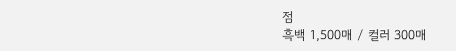점
흑백 1,500매 / 컬러 300매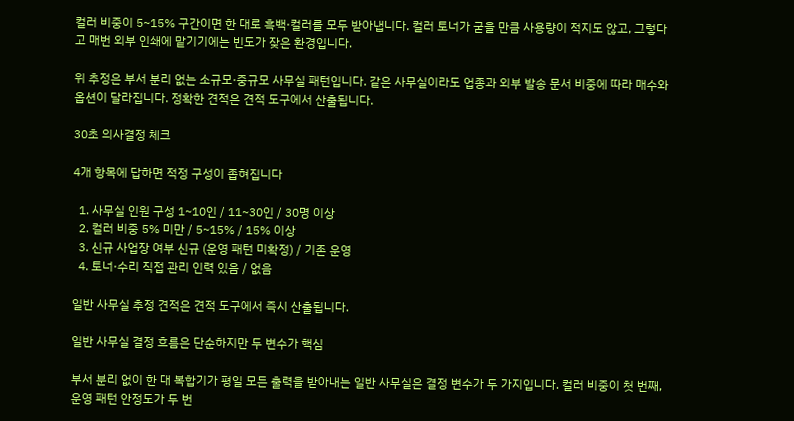컬러 비중이 5~15% 구간이면 한 대로 흑백·컬러를 모두 받아냅니다. 컬러 토너가 굳을 만큼 사용량이 적지도 않고, 그렇다고 매번 외부 인쇄에 맡기기에는 빈도가 잦은 환경입니다.

위 추정은 부서 분리 없는 소규모·중규모 사무실 패턴입니다. 같은 사무실이라도 업종과 외부 발송 문서 비중에 따라 매수와 옵션이 달라집니다. 정확한 견적은 견적 도구에서 산출됩니다.

30초 의사결정 체크

4개 항목에 답하면 적정 구성이 좁혀집니다

  1. 사무실 인원 구성 1~10인 / 11~30인 / 30명 이상
  2. 컬러 비중 5% 미만 / 5~15% / 15% 이상
  3. 신규 사업장 여부 신규 (운영 패턴 미확정) / 기존 운영
  4. 토너·수리 직접 관리 인력 있음 / 없음

일반 사무실 추정 견적은 견적 도구에서 즉시 산출됩니다.

일반 사무실 결정 흐름은 단순하지만 두 변수가 핵심

부서 분리 없이 한 대 복합기가 평일 모든 출력을 받아내는 일반 사무실은 결정 변수가 두 가지입니다. 컬러 비중이 첫 번째, 운영 패턴 안정도가 두 번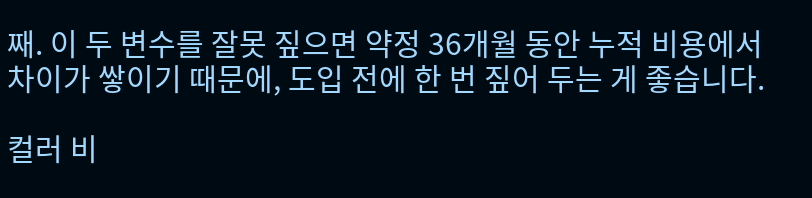째. 이 두 변수를 잘못 짚으면 약정 36개월 동안 누적 비용에서 차이가 쌓이기 때문에, 도입 전에 한 번 짚어 두는 게 좋습니다.

컬러 비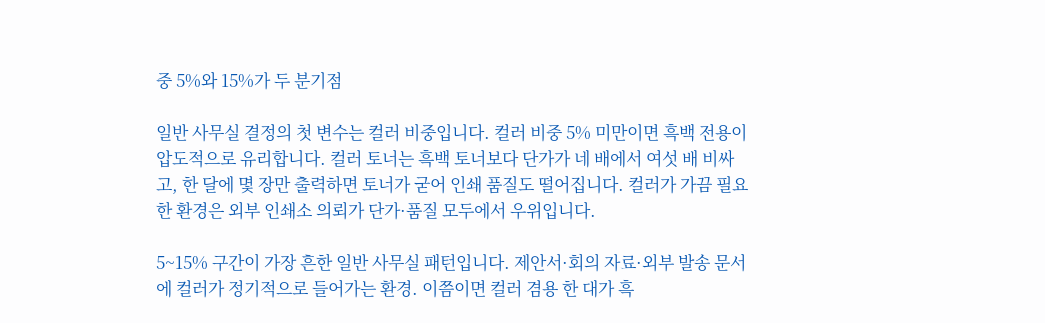중 5%와 15%가 두 분기점

일반 사무실 결정의 첫 변수는 컬러 비중입니다. 컬러 비중 5% 미만이면 흑백 전용이 압도적으로 유리합니다. 컬러 토너는 흑백 토너보다 단가가 네 배에서 여섯 배 비싸고, 한 달에 몇 장만 출력하면 토너가 굳어 인쇄 품질도 떨어집니다. 컬러가 가끔 필요한 환경은 외부 인쇄소 의뢰가 단가·품질 모두에서 우위입니다.

5~15% 구간이 가장 흔한 일반 사무실 패턴입니다. 제안서·회의 자료·외부 발송 문서에 컬러가 정기적으로 들어가는 환경. 이쯤이면 컬러 겸용 한 대가 흑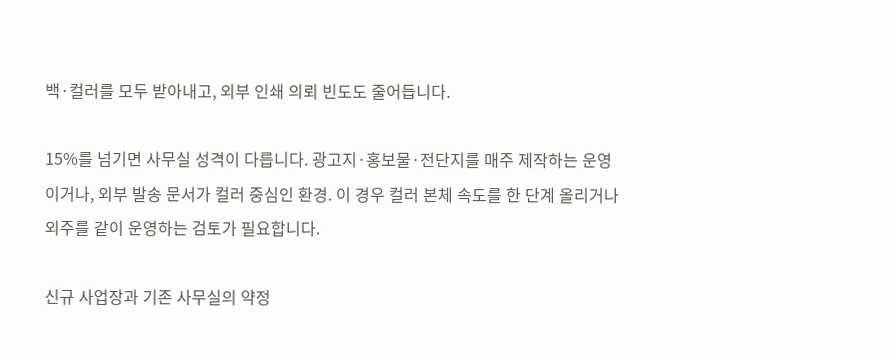백·컬러를 모두 받아내고, 외부 인쇄 의뢰 빈도도 줄어듭니다.

15%를 넘기면 사무실 성격이 다릅니다. 광고지·홍보물·전단지를 매주 제작하는 운영이거나, 외부 발송 문서가 컬러 중심인 환경. 이 경우 컬러 본체 속도를 한 단계 올리거나 외주를 같이 운영하는 검토가 필요합니다.

신규 사업장과 기존 사무실의 약정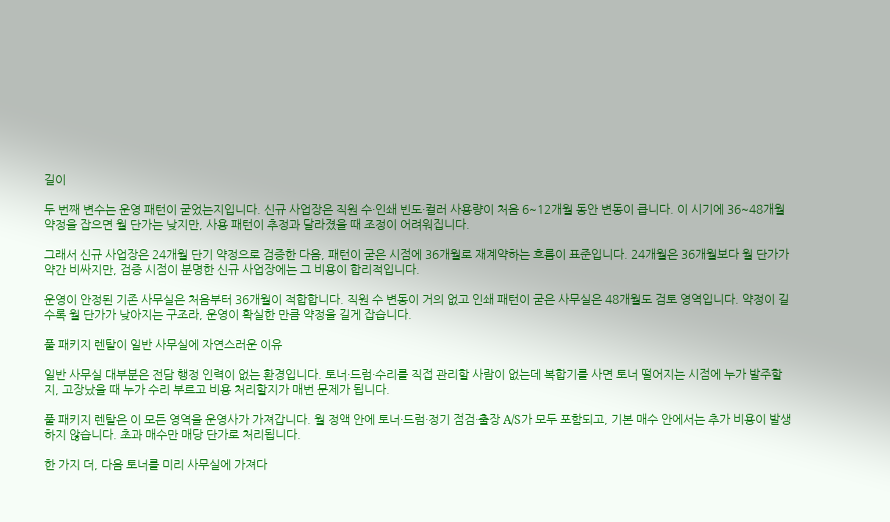길이

두 번째 변수는 운영 패턴이 굳었는지입니다. 신규 사업장은 직원 수·인쇄 빈도·컬러 사용량이 처음 6~12개월 동안 변동이 큽니다. 이 시기에 36~48개월 약정을 잡으면 월 단가는 낮지만, 사용 패턴이 추정과 달라졌을 때 조정이 어려워집니다.

그래서 신규 사업장은 24개월 단기 약정으로 검증한 다음, 패턴이 굳은 시점에 36개월로 재계약하는 흐름이 표준입니다. 24개월은 36개월보다 월 단가가 약간 비싸지만, 검증 시점이 분명한 신규 사업장에는 그 비용이 합리적입니다.

운영이 안정된 기존 사무실은 처음부터 36개월이 적합합니다. 직원 수 변동이 거의 없고 인쇄 패턴이 굳은 사무실은 48개월도 검토 영역입니다. 약정이 길수록 월 단가가 낮아지는 구조라, 운영이 확실한 만큼 약정을 길게 잡습니다.

풀 패키지 렌탈이 일반 사무실에 자연스러운 이유

일반 사무실 대부분은 전담 행정 인력이 없는 환경입니다. 토너·드럼·수리를 직접 관리할 사람이 없는데 복합기를 사면 토너 떨어지는 시점에 누가 발주할지, 고장났을 때 누가 수리 부르고 비용 처리할지가 매번 문제가 됩니다.

풀 패키지 렌탈은 이 모든 영역을 운영사가 가져갑니다. 월 정액 안에 토너·드럼·정기 점검·출장 A/S가 모두 포함되고, 기본 매수 안에서는 추가 비용이 발생하지 않습니다. 초과 매수만 매당 단가로 처리됩니다.

한 가지 더, 다음 토너를 미리 사무실에 가져다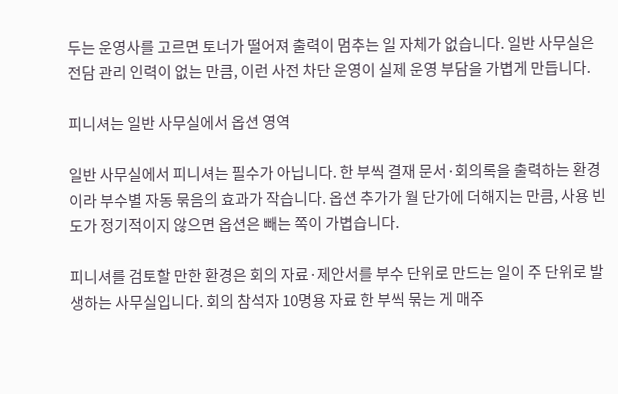두는 운영사를 고르면 토너가 떨어져 출력이 멈추는 일 자체가 없습니다. 일반 사무실은 전담 관리 인력이 없는 만큼, 이런 사전 차단 운영이 실제 운영 부담을 가볍게 만듭니다.

피니셔는 일반 사무실에서 옵션 영역

일반 사무실에서 피니셔는 필수가 아닙니다. 한 부씩 결재 문서·회의록을 출력하는 환경이라 부수별 자동 묶음의 효과가 작습니다. 옵션 추가가 월 단가에 더해지는 만큼, 사용 빈도가 정기적이지 않으면 옵션은 빼는 쪽이 가볍습니다.

피니셔를 검토할 만한 환경은 회의 자료·제안서를 부수 단위로 만드는 일이 주 단위로 발생하는 사무실입니다. 회의 참석자 10명용 자료 한 부씩 묶는 게 매주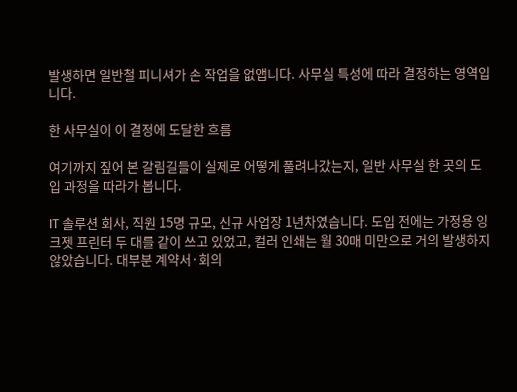발생하면 일반철 피니셔가 손 작업을 없앱니다. 사무실 특성에 따라 결정하는 영역입니다.

한 사무실이 이 결정에 도달한 흐름

여기까지 짚어 본 갈림길들이 실제로 어떻게 풀려나갔는지, 일반 사무실 한 곳의 도입 과정을 따라가 봅니다.

IT 솔루션 회사, 직원 15명 규모, 신규 사업장 1년차였습니다. 도입 전에는 가정용 잉크젯 프린터 두 대를 같이 쓰고 있었고, 컬러 인쇄는 월 30매 미만으로 거의 발생하지 않았습니다. 대부분 계약서·회의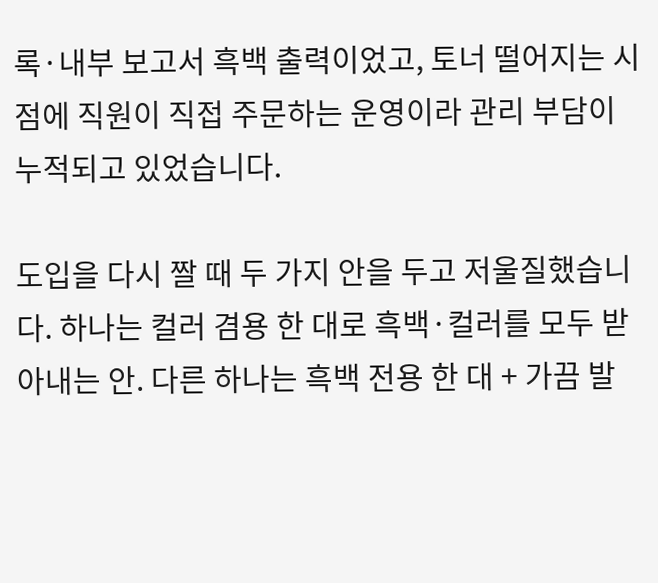록·내부 보고서 흑백 출력이었고, 토너 떨어지는 시점에 직원이 직접 주문하는 운영이라 관리 부담이 누적되고 있었습니다.

도입을 다시 짤 때 두 가지 안을 두고 저울질했습니다. 하나는 컬러 겸용 한 대로 흑백·컬러를 모두 받아내는 안. 다른 하나는 흑백 전용 한 대 + 가끔 발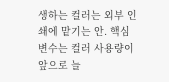생하는 컬러는 외부 인쇄에 맡기는 안. 핵심 변수는 컬러 사용량이 앞으로 늘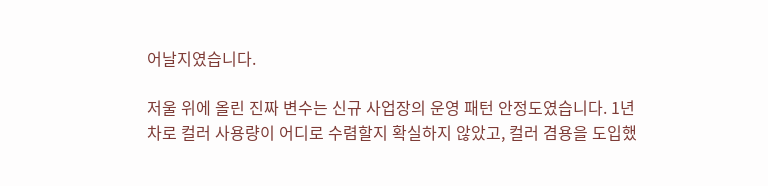어날지였습니다.

저울 위에 올린 진짜 변수는 신규 사업장의 운영 패턴 안정도였습니다. 1년차로 컬러 사용량이 어디로 수렴할지 확실하지 않았고, 컬러 겸용을 도입했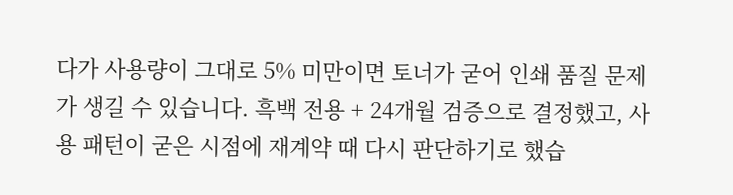다가 사용량이 그대로 5% 미만이면 토너가 굳어 인쇄 품질 문제가 생길 수 있습니다. 흑백 전용 + 24개월 검증으로 결정했고, 사용 패턴이 굳은 시점에 재계약 때 다시 판단하기로 했습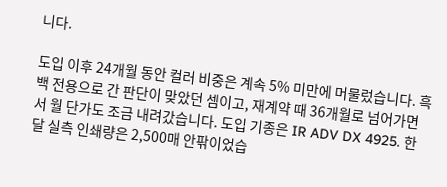니다.

도입 이후 24개월 동안 컬러 비중은 계속 5% 미만에 머물렀습니다. 흑백 전용으로 간 판단이 맞았던 셈이고, 재계약 때 36개월로 넘어가면서 월 단가도 조금 내려갔습니다. 도입 기종은 IR ADV DX 4925. 한 달 실측 인쇄량은 2,500매 안팎이었습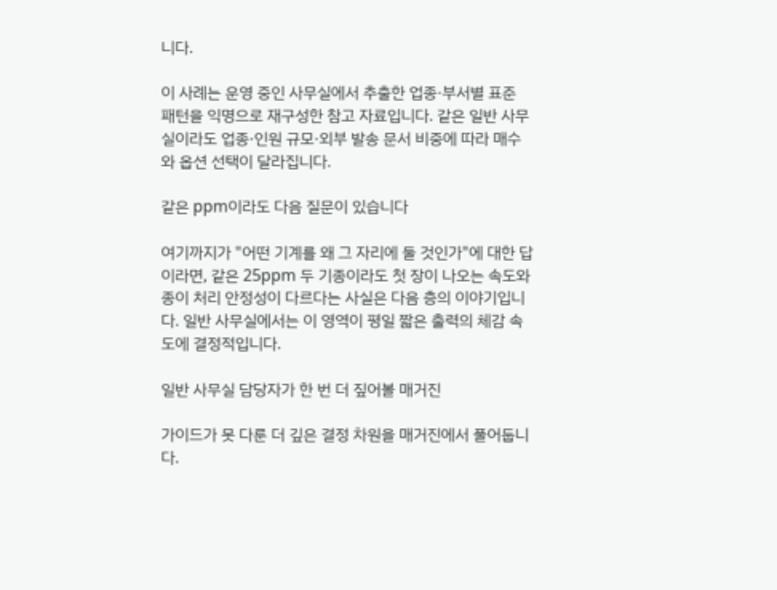니다.

이 사례는 운영 중인 사무실에서 추출한 업종·부서별 표준 패턴을 익명으로 재구성한 참고 자료입니다. 같은 일반 사무실이라도 업종·인원 규모·외부 발송 문서 비중에 따라 매수와 옵션 선택이 달라집니다.

같은 ppm이라도 다음 질문이 있습니다

여기까지가 "어떤 기계를 왜 그 자리에 둘 것인가"에 대한 답이라면, 같은 25ppm 두 기종이라도 첫 장이 나오는 속도와 종이 처리 안정성이 다르다는 사실은 다음 층의 이야기입니다. 일반 사무실에서는 이 영역이 평일 짧은 출력의 체감 속도에 결정적입니다.

일반 사무실 담당자가 한 번 더 짚어볼 매거진

가이드가 못 다룬 더 깊은 결정 차원을 매거진에서 풀어둡니다.